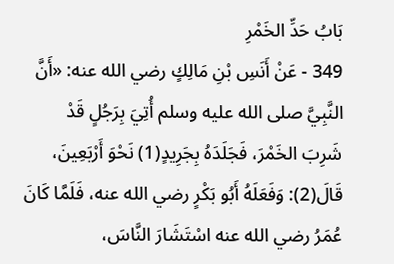بَابُ حَدِّ الخَمْرِ
349 - عَنْ أَنَسِ بْنِ مَالِكٍ رضي الله عنه: «أَنَّ النَّبِيَّ صلى الله عليه وسلم أُتِيَ بِرَجُلٍ قَدْ شَرِبَ الخَمْرَ، فَجَلَدَهُ بِجَرِيدٍ(1) نَحْوَ أَرْبَعِينَ، قَالَ(2): وَفَعَلَهُ أَبُو بَكْرٍ رضي الله عنه، فَلَمَّا كَانَ عُمَرُ رضي الله عنه اسْتَشَارَ النَّاسَ،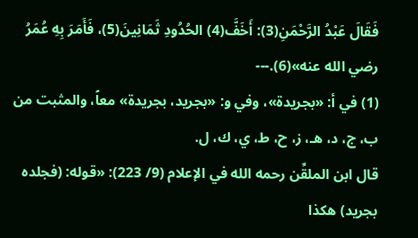فَقَالَ عَبْدُ الرَّحْمَنِ(3): أَخَفَّ(4) الحُدُودِ ثَمَانِينَ(5)، فَأَمَرَ بِهِ عُمَرُ رضي الله عنه»(6).---
(1) في أ: «بجريدة»، وفي و: «بجريد، بجريدة» معاً، والمثبت من ب، ج، د، هـ، ز، ح، ط، ي، ك، ل.
قال ابن الملقِّن رحمه الله في الإعلام (9/ 223): «قوله: (فجلده بجريد) هكذا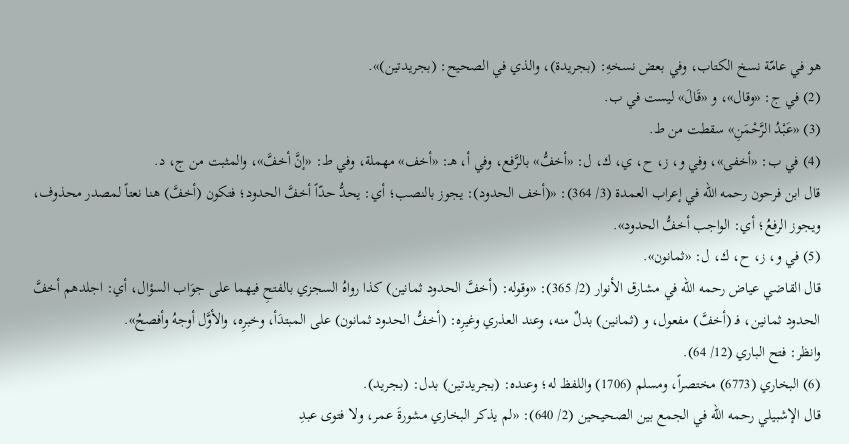هو في عامّة نسخ الكتاب، وفي بعض نسخهِ: (بجريدة)، والذي في الصحيح: (بجريدتين)».
(2) في ج: «وقال»، و «قَالَ» ليست في ب.
(3) «عَبْدُ الرَّحْمَنِ» سقطت من ط.
(4) في ب: «أخفى»، وفي و، ز، ح، ي، ك، ل: «أخفُّ» بالرَّفع، وفي أ، هـ: «أخف» مهملة، وفي ط: «إنَّ أخفَّ»، والمثبت من ج، د.
قال ابن فرحون رحمه الله في إعراب العمدة (3/ 364): «(أخف الحدود): يجوز بالنصب؛ أي: يحدُّ حدّاً أخفَّ الحدود؛ فتكون (أخفَّ) هنا نعتاً لمصدر محذوف، ويجوز الرفعُ؛ أي: الواجب أخفُّ الحدود».
(5) في و، ز، ح، ك، ل: «ثمانون».
قال القاضي عياض رحمه الله في مشارق الأنوار (2/ 365): «وقوله: (أخفَّ الحدود ثمانين) كذا رواهُ السجزي بالفتحِ فيهما على جوَاب السؤال، أي: اجلدهم أخفَّ الحدود ثمانين، فـ (أخفَّ) مفعول، و (ثمانين) بدلٌ منه، وعند العذري وغيرِه: (أخفُّ الحدود ثمانون) على المبتدَأ، وخبرِه، والأوَّل أوجهُ وأفصحُ».
وانظر: فتح الباري (12/ 64).
(6) البخاري (6773) مختصراً، ومسلم (1706) واللفظ له؛ وعنده: (بجريدتين) بدل: (بجريد).
قال الإشبيلي رحمه الله في الجمع بين الصحيحين (2/ 640): «لم يذكر البخاري مشورةَ عمر، ولا فتوى عبدِ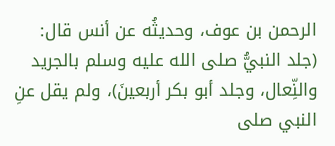الرحمن بن عوف، وحديثُه عن أنس قال: (جلد النبيُّ صلى الله عليه وسلم بالجريد والنِّعال، وجلد أبو بكر أربعينَ)، ولم يقل عنِ النبي صلى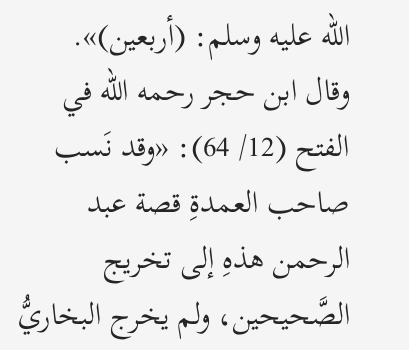الله عليه وسلم: (أربعين)».
وقال ابن حجر رحمه الله في الفتح (12/ 64): «وقد نَسب صاحب العمدةِ قصة عبد الرحمن هذهِ إلى تخريج الصَّحيحين، ولم يخرج البخاريُّ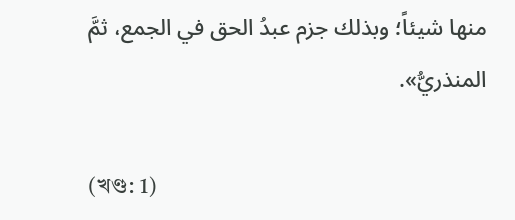منها شيئاً؛ وبذلك جزم عبدُ الحق في الجمع، ثمَّ المنذريُّ».

(খণ্ড: 1)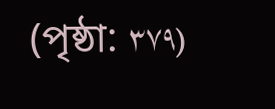(পৃষ্ঠা: ٣٧٩)